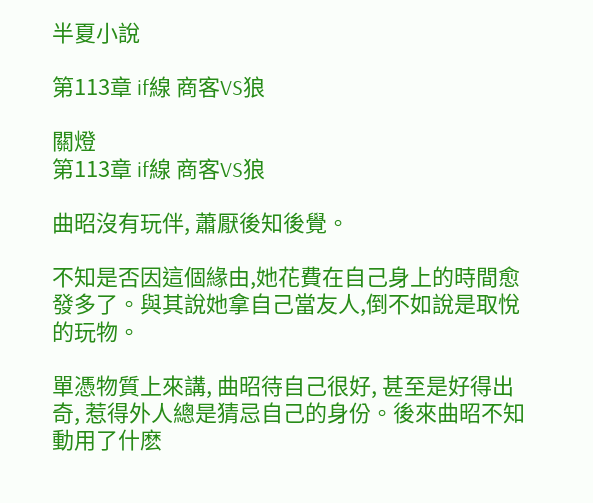半夏小說

第113章 if線 商客VS狼

關燈
第113章 if線 商客VS狼

曲昭沒有玩伴, 蕭厭後知後覺。

不知是否因這個緣由,她花費在自己身上的時間愈發多了。與其說她拿自己當友人,倒不如說是取悅的玩物。

單憑物質上來講, 曲昭待自己很好, 甚至是好得出奇, 惹得外人總是猜忌自己的身份。後來曲昭不知動用了什麽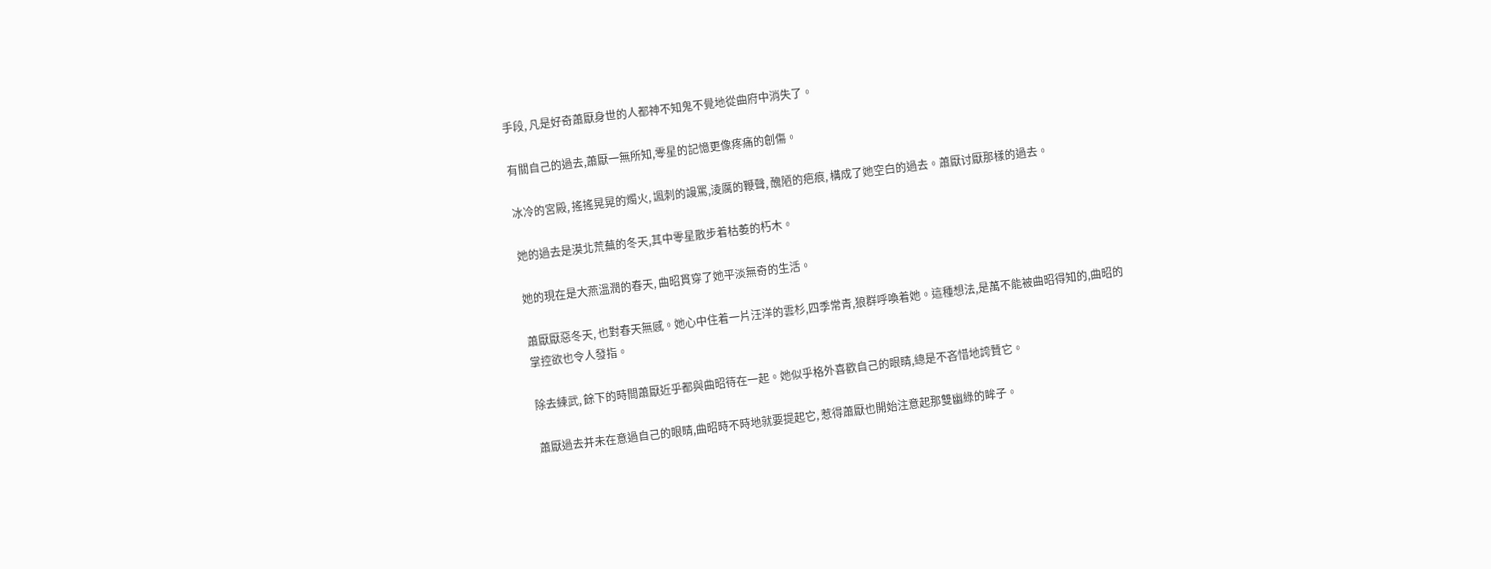手段, 凡是好奇蕭厭身世的人都神不知鬼不覺地從曲府中消失了。

有關自己的過去,蕭厭一無所知,零星的記憶更像疼痛的創傷。

冰冷的宮殿, 搖搖晃晃的燭火, 諷刺的謾罵,淩厲的鞭聲, 醜陋的疤痕, 構成了她空白的過去。蕭厭讨厭那樣的過去。

她的過去是漠北荒蕪的冬天,其中零星散步着枯萎的朽木。

她的現在是大燕溫潤的春天, 曲昭貫穿了她平淡無奇的生活。

蕭厭厭惡冬天, 也對春天無感。她心中住着一片汪洋的雲杉,四季常青,狼群呼喚着她。這種想法,是萬不能被曲昭得知的,曲昭的掌控欲也令人發指。

除去練武, 餘下的時間蕭厭近乎都與曲昭待在一起。她似乎格外喜歡自己的眼睛,總是不吝惜地誇贊它。

蕭厭過去并未在意過自己的眼睛,曲昭時不時地就要提起它, 惹得蕭厭也開始注意起那雙幽綠的眸子。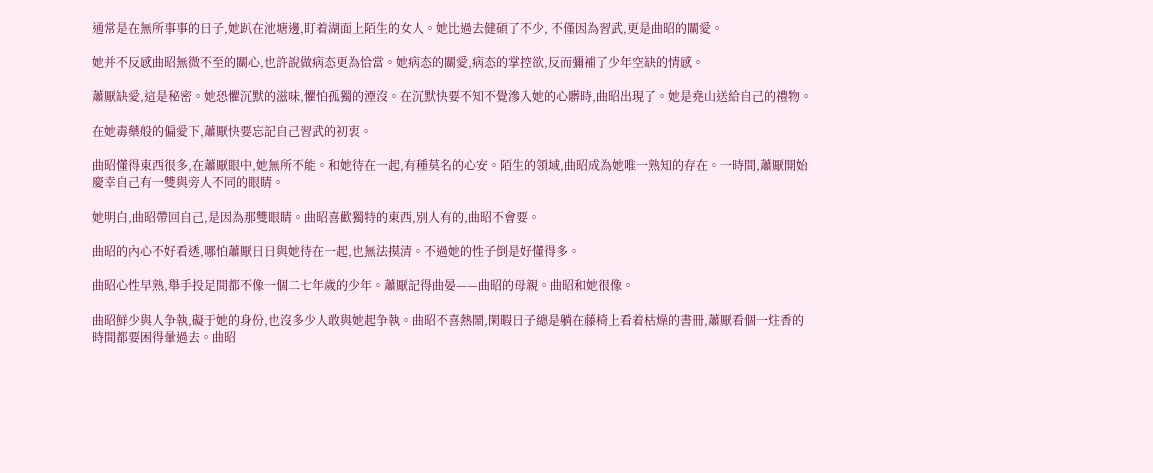通常是在無所事事的日子,她趴在池塘邊,盯着湖面上陌生的女人。她比過去健碩了不少, 不僅因為習武,更是曲昭的關愛。

她并不反感曲昭無微不至的關心,也許說做病态更為恰當。她病态的關愛,病态的掌控欲,反而彌補了少年空缺的情感。

蕭厭缺愛,這是秘密。她恐懼沉默的滋味,懼怕孤獨的湮沒。在沉默快要不知不覺滲入她的心髒時,曲昭出現了。她是堯山送給自己的禮物。

在她毒藥般的偏愛下,蕭厭快要忘記自己習武的初衷。

曲昭懂得東西很多,在蕭厭眼中,她無所不能。和她待在一起,有種莫名的心安。陌生的領域,曲昭成為她唯一熟知的存在。一時間,蕭厭開始慶幸自己有一雙與旁人不同的眼睛。

她明白,曲昭帶回自己,是因為那雙眼睛。曲昭喜歡獨特的東西,別人有的,曲昭不會要。

曲昭的內心不好看透,哪怕蕭厭日日與她待在一起,也無法摸清。不過她的性子倒是好懂得多。

曲昭心性早熟,舉手投足間都不像一個二七年歲的少年。蕭厭記得曲晏——曲昭的母親。曲昭和她很像。

曲昭鮮少與人争執,礙于她的身份,也沒多少人敢與她起争執。曲昭不喜熱鬧,閑暇日子總是躺在藤椅上看着枯燥的書冊,蕭厭看個一炷香的時間都要困得暈過去。曲昭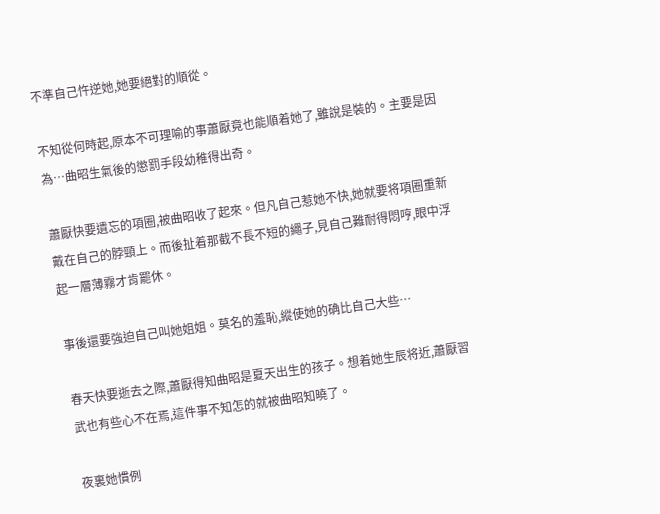不準自己忤逆她,她要絕對的順從。

不知從何時起,原本不可理喻的事蕭厭竟也能順着她了,雖說是裝的。主要是因為…曲昭生氣後的懲罰手段幼稚得出奇。

蕭厭快要遺忘的項圈,被曲昭收了起來。但凡自己惹她不快,她就要将項圈重新戴在自己的脖頸上。而後扯着那截不長不短的繩子,見自己難耐得悶哼,眼中浮起一層薄霧才肯罷休。

事後還要強迫自己叫她姐姐。莫名的羞恥,縱使她的确比自己大些…

春天快要逝去之際,蕭厭得知曲昭是夏天出生的孩子。想着她生辰将近,蕭厭習武也有些心不在焉,這件事不知怎的就被曲昭知曉了。

夜裏她慣例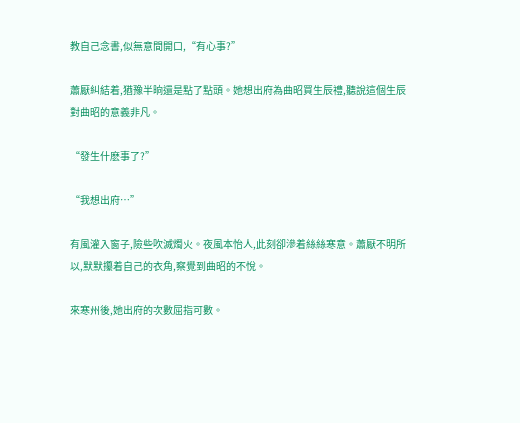教自己念書,似無意間開口,“有心事?”

蕭厭糾結着,猶豫半晌還是點了點頭。她想出府為曲昭買生辰禮,聽說這個生辰對曲昭的意義非凡。

“發生什麽事了?”

“我想出府…”

有風灌入窗子,險些吹滅燭火。夜風本怡人,此刻卻滲着絲絲寒意。蕭厭不明所以,默默攥着自己的衣角,察覺到曲昭的不悅。

來寒州後,她出府的次數屈指可數。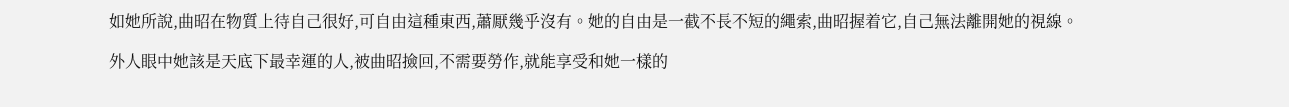如她所說,曲昭在物質上待自己很好,可自由這種東西,蕭厭幾乎沒有。她的自由是一截不長不短的繩索,曲昭握着它,自己無法離開她的視線。

外人眼中她該是天底下最幸運的人,被曲昭撿回,不需要勞作,就能享受和她一樣的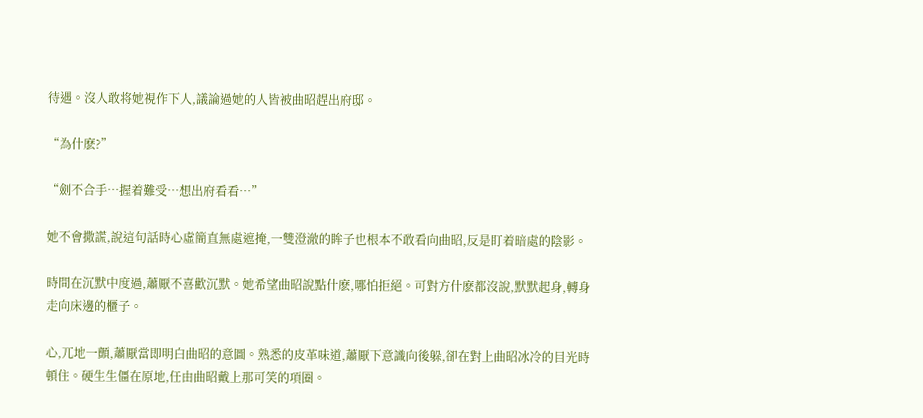待遇。沒人敢将她視作下人,議論過她的人皆被曲昭趕出府邸。

“為什麽?”

“劍不合手…握着難受…想出府看看…”

她不會撒謊,說這句話時心虛簡直無處遮掩,一雙澄澈的眸子也根本不敢看向曲昭,反是盯着暗處的陰影。

時間在沉默中度過,蕭厭不喜歡沉默。她希望曲昭說點什麽,哪怕拒絕。可對方什麽都沒說,默默起身,轉身走向床邊的櫃子。

心,兀地一顫,蕭厭當即明白曲昭的意圖。熟悉的皮革味道,蕭厭下意識向後躲,卻在對上曲昭冰冷的目光時頓住。硬生生僵在原地,任由曲昭戴上那可笑的項圈。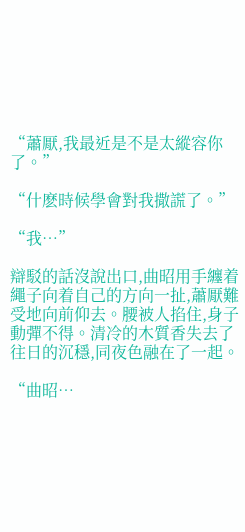“蕭厭,我最近是不是太縱容你了。”

“什麽時候學會對我撒謊了。”

“我…”

辯駁的話沒說出口,曲昭用手纏着繩子向着自己的方向一扯,蕭厭難受地向前仰去。腰被人掐住,身子動彈不得。清冷的木質香失去了往日的沉穩,同夜色融在了一起。

“曲昭…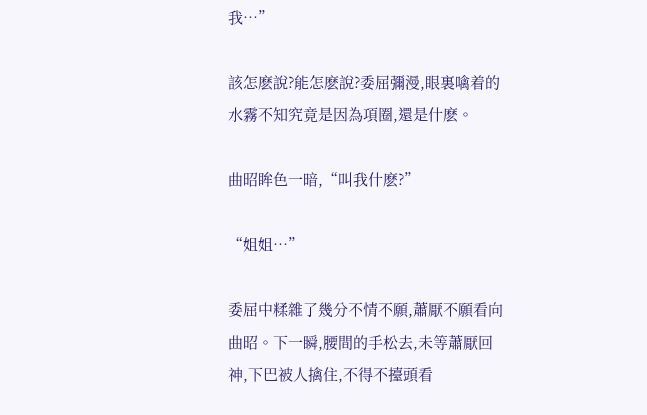我…”

該怎麽說?能怎麽說?委屈彌漫,眼裏噙着的水霧不知究竟是因為項圈,還是什麽。

曲昭眸色一暗,“叫我什麽?”

“姐姐…”

委屈中糅雜了幾分不情不願,蕭厭不願看向曲昭。下一瞬,腰間的手松去,未等蕭厭回神,下巴被人擒住,不得不擡頭看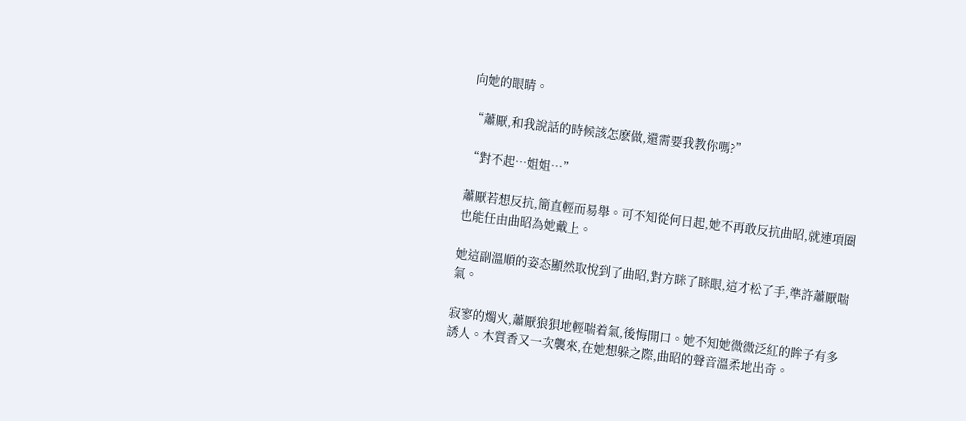向她的眼睛。

“蕭厭,和我說話的時候該怎麽做,還需要我教你嗎?”

“對不起…姐姐…”

蕭厭若想反抗,簡直輕而易舉。可不知從何日起,她不再敢反抗曲昭,就連項圈也能任由曲昭為她戴上。

她這副溫順的姿态顯然取悅到了曲昭,對方眯了眯眼,這才松了手,準許蕭厭喘氣。

寂寥的燭火,蕭厭狼狽地輕喘着氣,後悔開口。她不知她微微泛紅的眸子有多誘人。木質香又一次襲來,在她想躲之際,曲昭的聲音溫柔地出奇。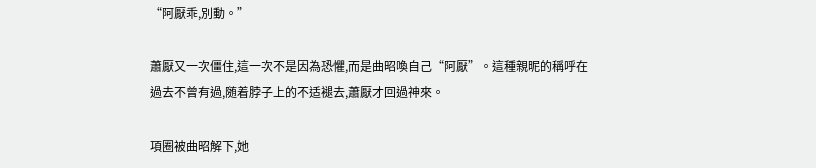“阿厭乖,別動。”

蕭厭又一次僵住,這一次不是因為恐懼,而是曲昭喚自己“阿厭”。這種親昵的稱呼在過去不曾有過,随着脖子上的不适褪去,蕭厭才回過神來。

項圈被曲昭解下,她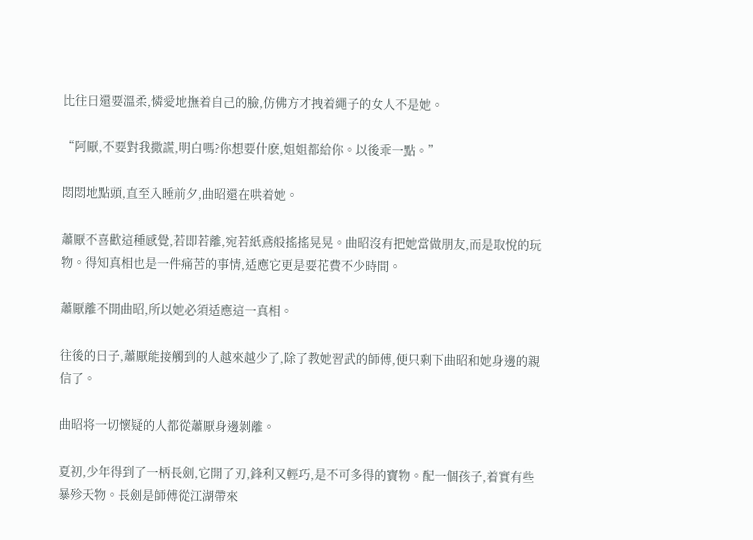比往日還要溫柔,憐愛地撫着自己的臉,仿佛方才拽着繩子的女人不是她。

“阿厭,不要對我撒謊,明白嗎?你想要什麽,姐姐都給你。以後乖一點。”

悶悶地點頭,直至入睡前夕,曲昭還在哄着她。

蕭厭不喜歡這種感覺,若即若離,宛若紙鳶般搖搖晃晃。曲昭沒有把她當做朋友,而是取悅的玩物。得知真相也是一件痛苦的事情,适應它更是要花費不少時間。

蕭厭離不開曲昭,所以她必須适應這一真相。

往後的日子,蕭厭能接觸到的人越來越少了,除了教她習武的師傅,便只剩下曲昭和她身邊的親信了。

曲昭将一切懷疑的人都從蕭厭身邊剝離。

夏初,少年得到了一柄長劍,它開了刃,鋒利又輕巧,是不可多得的寶物。配一個孩子,着實有些暴殄天物。長劍是師傅從江湖帶來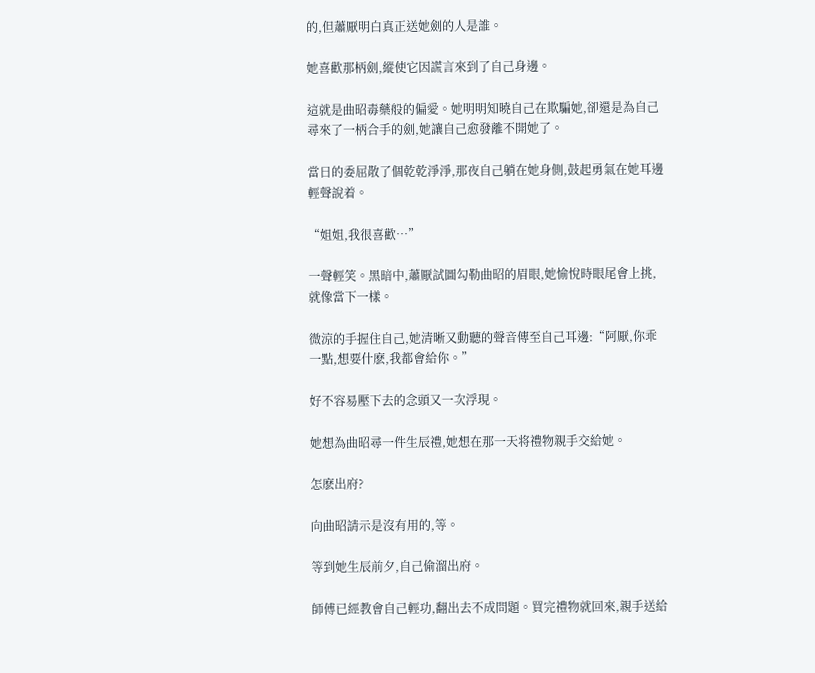的,但蕭厭明白真正送她劍的人是誰。

她喜歡那柄劍,縱使它因謊言來到了自己身邊。

這就是曲昭毒藥般的偏愛。她明明知曉自己在欺騙她,卻還是為自己尋來了一柄合手的劍,她讓自己愈發離不開她了。

當日的委屈散了個乾乾淨淨,那夜自己躺在她身側,鼓起勇氣在她耳邊輕聲說着。

“姐姐,我很喜歡…”

一聲輕笑。黑暗中,蕭厭試圖勾勒曲昭的眉眼,她愉悅時眼尾會上挑,就像當下一樣。

微涼的手握住自己,她清晰又動聽的聲音傳至自己耳邊:“阿厭,你乖一點,想要什麽,我都會給你。”

好不容易壓下去的念頭又一次浮現。

她想為曲昭尋一件生辰禮,她想在那一天将禮物親手交給她。

怎麽出府?

向曲昭請示是沒有用的,等。

等到她生辰前夕,自己偷溜出府。

師傅已經教會自己輕功,翻出去不成問題。買完禮物就回來,親手送給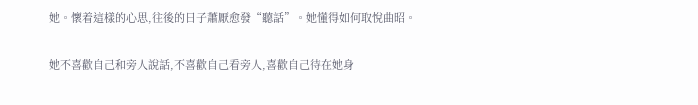她。懷着這樣的心思,往後的日子蕭厭愈發“聽話”。她懂得如何取悅曲昭。

她不喜歡自己和旁人說話,不喜歡自己看旁人,喜歡自己待在她身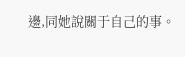邊,同她說關于自己的事。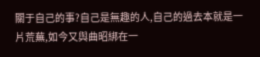關于自己的事?自己是無趣的人,自己的過去本就是一片荒蕪,如今又與曲昭綁在一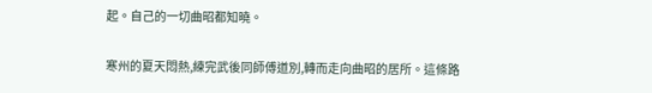起。自己的一切曲昭都知曉。

寒州的夏天悶熱,練完武後同師傅道別,轉而走向曲昭的居所。這條路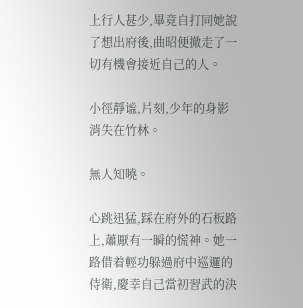上行人甚少,畢竟自打同她說了想出府後,曲昭便撤走了一切有機會接近自己的人。

小徑靜谧,片刻,少年的身影消失在竹林。

無人知曉。

心跳迅猛,踩在府外的石板路上,蕭厭有一瞬的慌神。她一路借着輕功躲過府中巡邏的侍衛,慶幸自己當初習武的決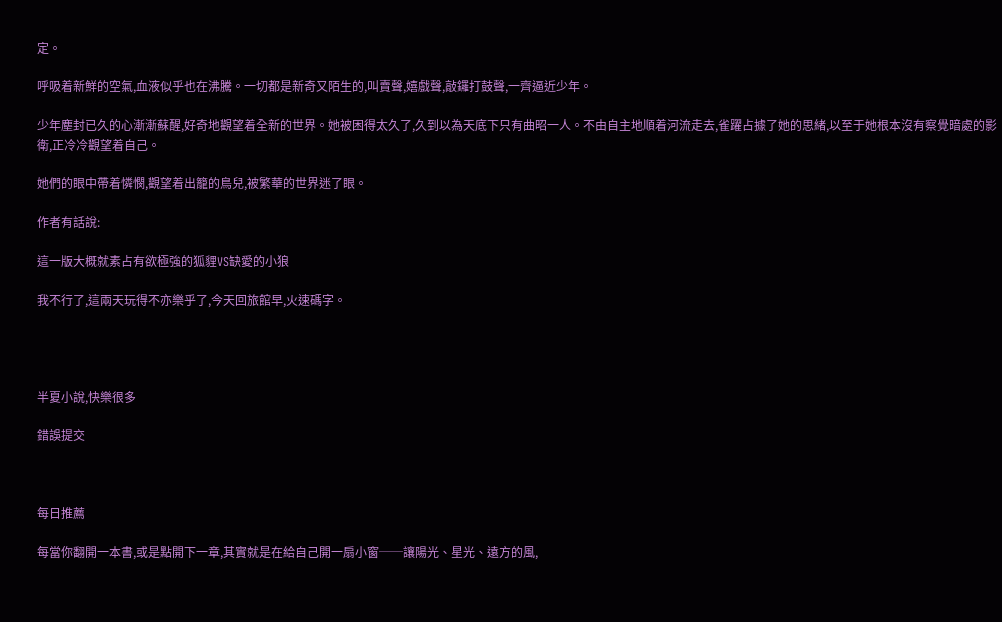定。

呼吸着新鮮的空氣,血液似乎也在沸騰。一切都是新奇又陌生的,叫賣聲,嬉戲聲,敲鑼打鼓聲,一齊逼近少年。

少年塵封已久的心漸漸蘇醒,好奇地觀望着全新的世界。她被困得太久了,久到以為天底下只有曲昭一人。不由自主地順着河流走去,雀躍占據了她的思緒,以至于她根本沒有察覺暗處的影衛,正冷冷觀望着自己。

她們的眼中帶着憐憫,觀望着出籠的鳥兒,被繁華的世界迷了眼。

作者有話說:

這一版大概就素占有欲極強的狐貍VS缺愛的小狼

我不行了,這兩天玩得不亦樂乎了,今天回旅館早,火速碼字。




半夏小說,快樂很多

錯誤提交



每日推薦

每當你翻開一本書,或是點開下一章,其實就是在給自己開一扇小窗──讓陽光、星光、遠方的風,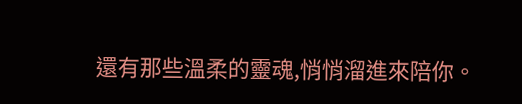還有那些溫柔的靈魂,悄悄溜進來陪你。